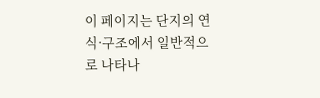이 페이지는 단지의 연식·구조에서 일반적으로 나타나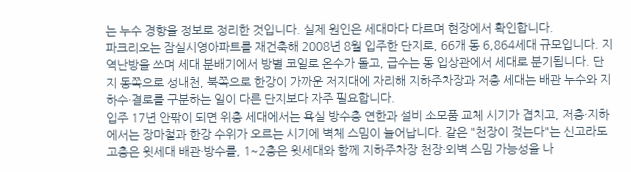는 누수 경향을 정보로 정리한 것입니다. 실제 원인은 세대마다 다르며 현장에서 확인합니다.
파크리오는 잠실시영아파트를 재건축해 2008년 8월 입주한 단지로, 66개 동 6,864세대 규모입니다. 지역난방을 쓰며 세대 분배기에서 방별 코일로 온수가 돌고, 급수는 동 입상관에서 세대로 분기됩니다. 단지 동쪽으로 성내천, 북쪽으로 한강이 가까운 저지대에 자리해 지하주차장과 저층 세대는 배관 누수와 지하수·결로를 구분하는 일이 다른 단지보다 자주 필요합니다.
입주 17년 안팎이 되면 위층 세대에서는 욕실 방수층 연한과 설비 소모품 교체 시기가 겹치고, 저층·지하에서는 장마철과 한강 수위가 오르는 시기에 벽체 스밈이 늘어납니다. 같은 "천장이 젖는다"는 신고라도 고층은 윗세대 배관·방수를, 1~2층은 윗세대와 함께 지하주차장 천장·외벽 스밈 가능성을 나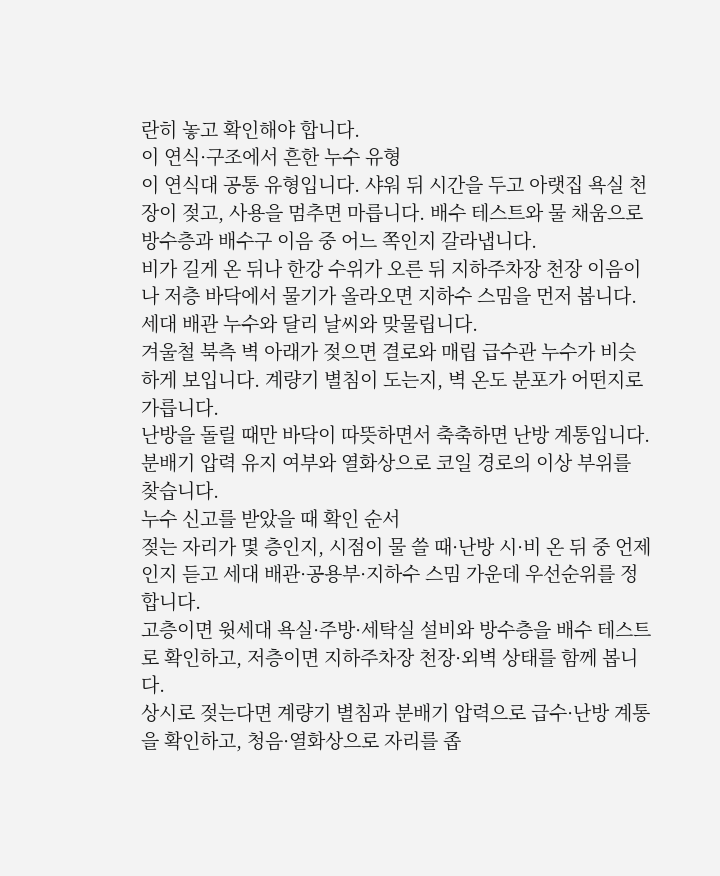란히 놓고 확인해야 합니다.
이 연식·구조에서 흔한 누수 유형
이 연식대 공통 유형입니다. 샤워 뒤 시간을 두고 아랫집 욕실 천장이 젖고, 사용을 멈추면 마릅니다. 배수 테스트와 물 채움으로 방수층과 배수구 이음 중 어느 쪽인지 갈라냅니다.
비가 길게 온 뒤나 한강 수위가 오른 뒤 지하주차장 천장 이음이나 저층 바닥에서 물기가 올라오면 지하수 스밈을 먼저 봅니다. 세대 배관 누수와 달리 날씨와 맞물립니다.
겨울철 북측 벽 아래가 젖으면 결로와 매립 급수관 누수가 비슷하게 보입니다. 계량기 별침이 도는지, 벽 온도 분포가 어떤지로 가릅니다.
난방을 돌릴 때만 바닥이 따뜻하면서 축축하면 난방 계통입니다. 분배기 압력 유지 여부와 열화상으로 코일 경로의 이상 부위를 찾습니다.
누수 신고를 받았을 때 확인 순서
젖는 자리가 몇 층인지, 시점이 물 쓸 때·난방 시·비 온 뒤 중 언제인지 듣고 세대 배관·공용부·지하수 스밈 가운데 우선순위를 정합니다.
고층이면 윗세대 욕실·주방·세탁실 설비와 방수층을 배수 테스트로 확인하고, 저층이면 지하주차장 천장·외벽 상태를 함께 봅니다.
상시로 젖는다면 계량기 별침과 분배기 압력으로 급수·난방 계통을 확인하고, 청음·열화상으로 자리를 좁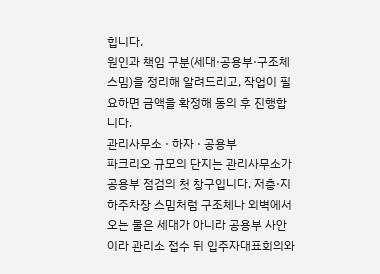힙니다.
원인과 책임 구분(세대·공용부·구조체 스밈)을 정리해 알려드리고, 작업이 필요하면 금액을 확정해 동의 후 진행합니다.
관리사무소 · 하자 · 공용부
파크리오 규모의 단지는 관리사무소가 공용부 점검의 첫 창구입니다. 저층·지하주차장 스밈처럼 구조체나 외벽에서 오는 물은 세대가 아니라 공용부 사안이라 관리소 접수 뒤 입주자대표회의와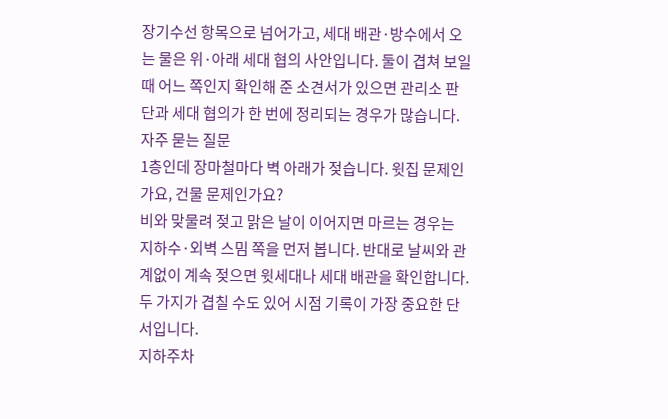장기수선 항목으로 넘어가고, 세대 배관·방수에서 오는 물은 위·아래 세대 협의 사안입니다. 둘이 겹쳐 보일 때 어느 쪽인지 확인해 준 소견서가 있으면 관리소 판단과 세대 협의가 한 번에 정리되는 경우가 많습니다.
자주 묻는 질문
1층인데 장마철마다 벽 아래가 젖습니다. 윗집 문제인가요, 건물 문제인가요?
비와 맞물려 젖고 맑은 날이 이어지면 마르는 경우는 지하수·외벽 스밈 쪽을 먼저 봅니다. 반대로 날씨와 관계없이 계속 젖으면 윗세대나 세대 배관을 확인합니다. 두 가지가 겹칠 수도 있어 시점 기록이 가장 중요한 단서입니다.
지하주차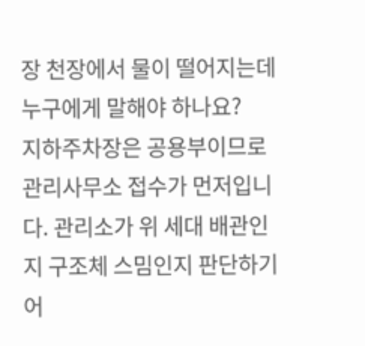장 천장에서 물이 떨어지는데 누구에게 말해야 하나요?
지하주차장은 공용부이므로 관리사무소 접수가 먼저입니다. 관리소가 위 세대 배관인지 구조체 스밈인지 판단하기 어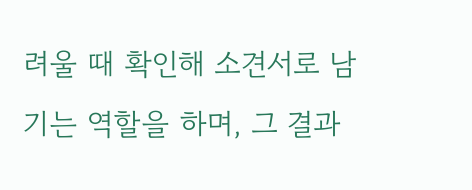려울 때 확인해 소견서로 남기는 역할을 하며, 그 결과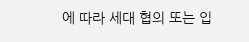에 따라 세대 협의 또는 입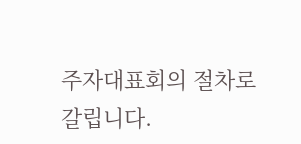주자대표회의 절차로 갈립니다.